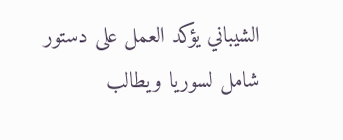الشيباني يؤكد العمل على دستور شامل لسوريا ويطالب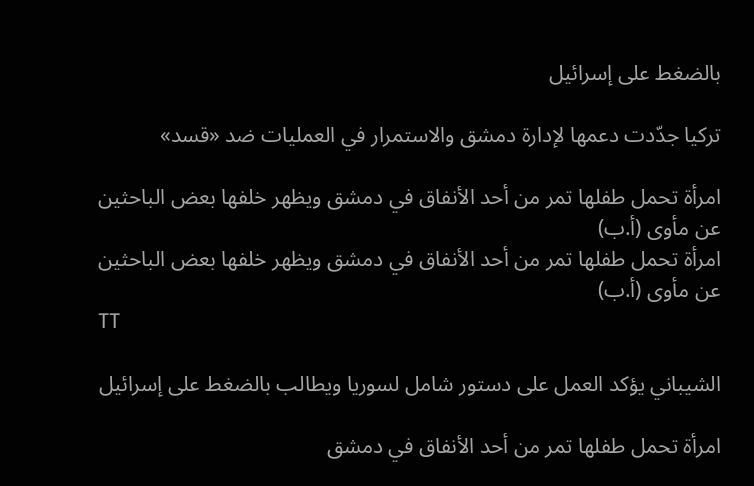بالضغط على إسرائيل

تركيا جدّدت دعمها لإدارة دمشق والاستمرار في العمليات ضد «قسد»

امرأة تحمل طفلها تمر من أحد الأنفاق في دمشق ويظهر خلفها بعض الباحثين عن مأوى (أ.ب)
امرأة تحمل طفلها تمر من أحد الأنفاق في دمشق ويظهر خلفها بعض الباحثين عن مأوى (أ.ب)
TT

الشيباني يؤكد العمل على دستور شامل لسوريا ويطالب بالضغط على إسرائيل

امرأة تحمل طفلها تمر من أحد الأنفاق في دمشق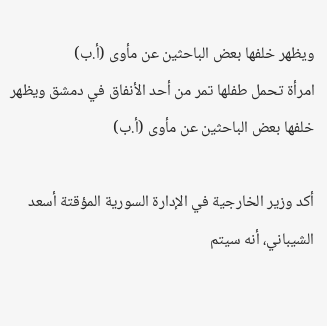ويظهر خلفها بعض الباحثين عن مأوى (أ.ب)
امرأة تحمل طفلها تمر من أحد الأنفاق في دمشق ويظهر خلفها بعض الباحثين عن مأوى (أ.ب)

أكد وزير الخارجية في الإدارة السورية المؤقتة أسعد الشيباني، أنه سيتم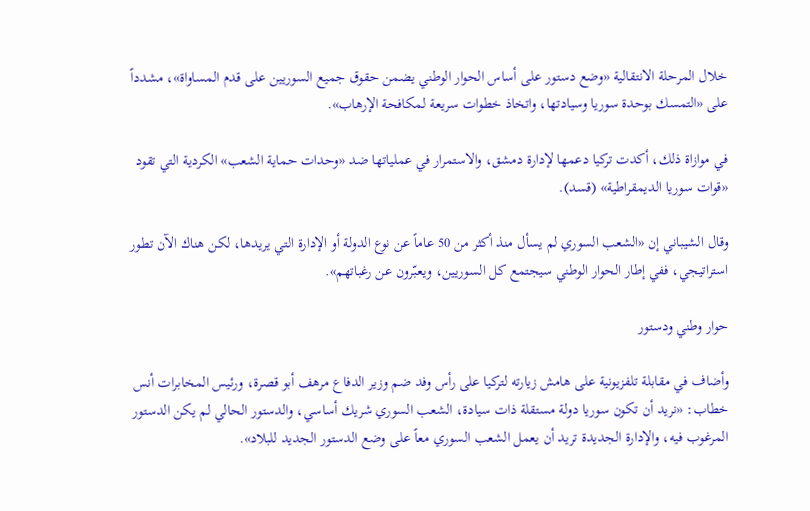خلال المرحلة الانتقالية «وضع دستور على أساس الحوار الوطني يضمن حقوق جميع السوريين على قدم المساواة»، مشدداً على «التمسك بوحدة سوريا وسيادتها، واتخاذ خطوات سريعة لمكافحة الإرهاب».

في موازاة ذلك، أكدت تركيا دعمها لإدارة دمشق، والاستمرار في عملياتها ضد «وحدات حماية الشعب» الكردية التي تقود «قوات سوريا الديمقراطية» (قسد).

وقال الشيباني إن «الشعب السوري لم يسأل منذ أكثر من 50 عاماً عن نوع الدولة أو الإدارة التي يريدها، لكن هناك الآن تطور استراتيجي، ففي إطار الحوار الوطني سيجتمع كل السوريين، ويعبّرون عن رغباتهم».

حوار وطني ودستور

وأضاف في مقابلة تلفزيونية على هامش زيارته لتركيا على رأس وفد ضم وزير الدفاع مرهف أبو قصرة، ورئيس المخابرات أنس خطاب: «نريد أن تكون سوريا دولة مستقلة ذات سيادة، الشعب السوري شريك أساسي، والدستور الحالي لم يكن الدستور المرغوب فيه، والإدارة الجديدة تريد أن يعمل الشعب السوري معاً على وضع الدستور الجديد للبلاد».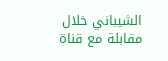الشيباني خلال مقابلة مع قناة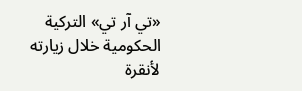«تي آر تي» التركية الحكومية خلال زيارته لأنقرة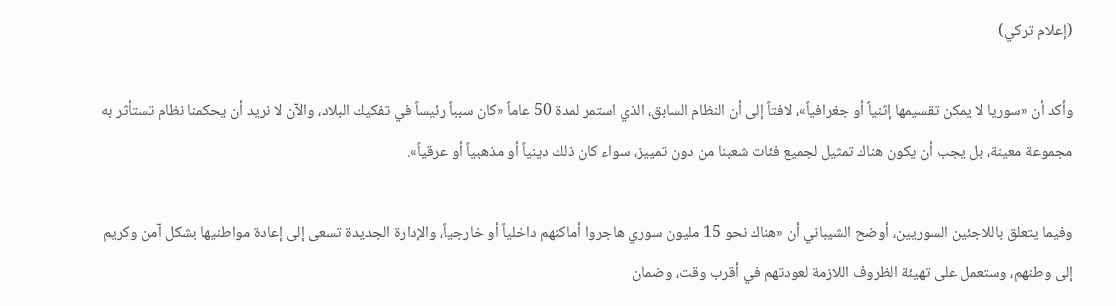(إعلام تركي)

وأكد أن «سوريا لا يمكن تقسيمها إثنياً أو جغرافياً»، لافتاً إلى أن النظام السابق، الذي استمر لمدة 50 عاماً «كان سبباً رئيساً في تفكيك البلاد، والآن لا نريد أن يحكمنا نظام تستأثر به مجموعة معينة، بل يجب أن يكون هناك تمثيل لجميع فئات شعبنا من دون تمييز، سواء كان ذلك دينياً أو مذهبياً أو عرقياً».

وفيما يتعلق باللاجئين السوريين، أوضح الشيباني أن «هناك نحو 15 مليون سوري هاجروا أماكنهم داخلياً أو خارجياً، والإدارة الجديدة تسعى إلى إعادة مواطنيها بشكل آمن وكريم إلى وطنهم، وستعمل على تهيئة الظروف اللازمة لعودتهم في أقرب وقت، وضمان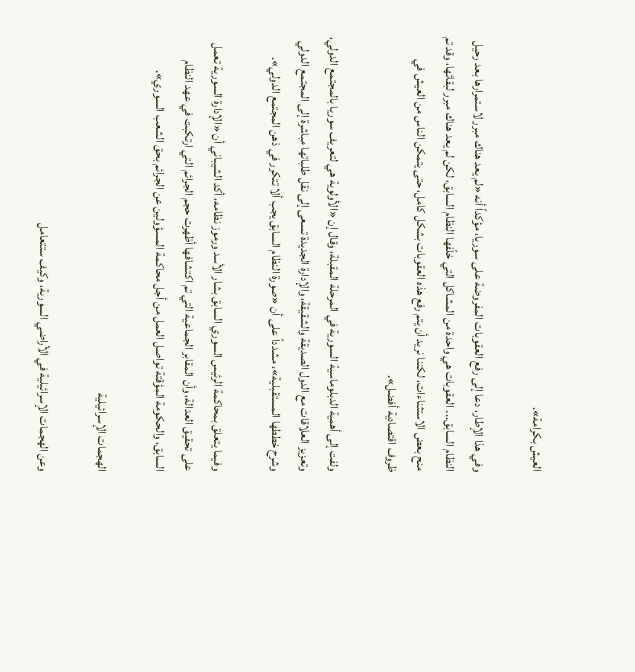العيش بكرامة».

وفي هذا الإطار، دعا إلى رفع العقوبات المفروضة على سوريا، مؤكداً أنه «لم يعد هناك مبرر لاستمرارها بعد رحيل النظام السابق... العقوبات هي واحدة من المشاكل التي خلّفها النظام السابق، لكن لم يعد هناك مبرر لبقائها، وقد تم منح بعض الاستثناءات، لكننا نريد أن يتم رفع هذه العقوبات بشكل كامل، حتى يتمكن الناس من العيش في ظروف اقتصادية أفضل».

ولفت إلى أهمية الدبلوماسية السورية في المرحلة المقبلة، وقال إن «الأولوية هي لتعريف سوريا بالمجتمع الدولي، وتعزيز العلاقات مع الدول الصديقة والشقيقة، والإدارة الجديدة تسعى إلى نقل طلباتها مباشرة إلى المجتمع الدولي وشرح خططها المستقبلية»، مشدداً على أن «صورة النظام السابق يجب ألا تتكرر في ذهن المجتمع الدولي».

وفيما يتعلق بمحاكمة الرئيس السوري السابق بشار الأسد ورموز نظامه، أكد الشيباني أن «الإدارة السورية تعمل على تحقيق العدالة، وأن المقابر الجماعية التي تم اكتشافها أظهرت حجم الجرائم التي ارتكبت في عهد النظام السابق، والحكومة المؤقتة تواصل العمل من أجل محاكمة المسؤولين عن الجرائم بحق الشعب السوري».

الهجمات الإسرائيلية

وعن الهجمات الإسرائيلية في الأراضي السورية، وكيف ستتعامل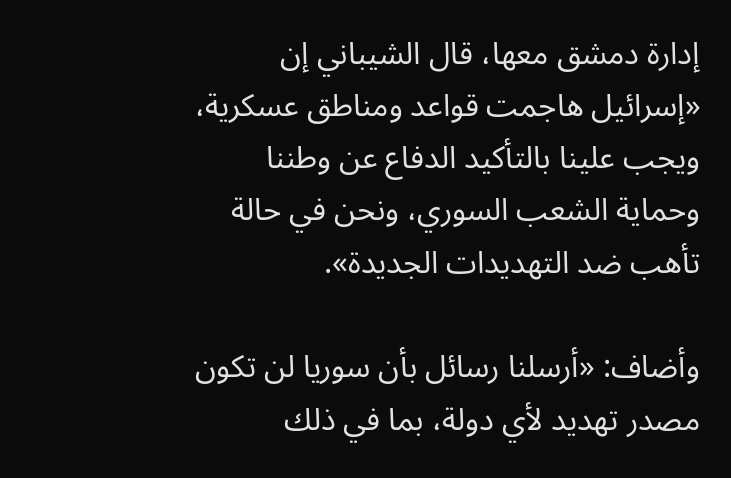إدارة دمشق معها، قال الشيباني إن «إسرائيل هاجمت قواعد ومناطق عسكرية، ويجب علينا بالتأكيد الدفاع عن وطننا وحماية الشعب السوري، ونحن في حالة تأهب ضد التهديدات الجديدة».

وأضاف: «أرسلنا رسائل بأن سوريا لن تكون مصدر تهديد لأي دولة، بما في ذلك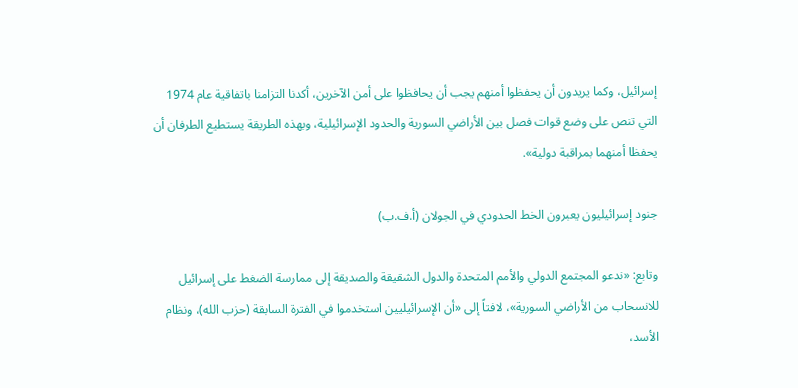إسرائيل، وكما يريدون أن يحفظوا أمنهم يجب أن يحافظوا على أمن الآخرين، أكدنا التزامنا باتفاقية عام 1974 التي تنص على وضع قوات فصل بين الأراضي السورية والحدود الإسرائيلية، وبهذه الطريقة يستطيع الطرفان أن يحفظا أمنهما بمراقبة دولية».

جنود إسرائيليون يعبرون الخط الحدودي في الجولان (أ.ف.ب)

وتابع: «ندعو المجتمع الدولي والأمم المتحدة والدول الشقيقة والصديقة إلى ممارسة الضغط على إسرائيل للانسحاب من الأراضي السورية»، لافتاً إلى «أن الإسرائيليين استخدموا في الفترة السابقة (حزب الله)، ونظام الأسد،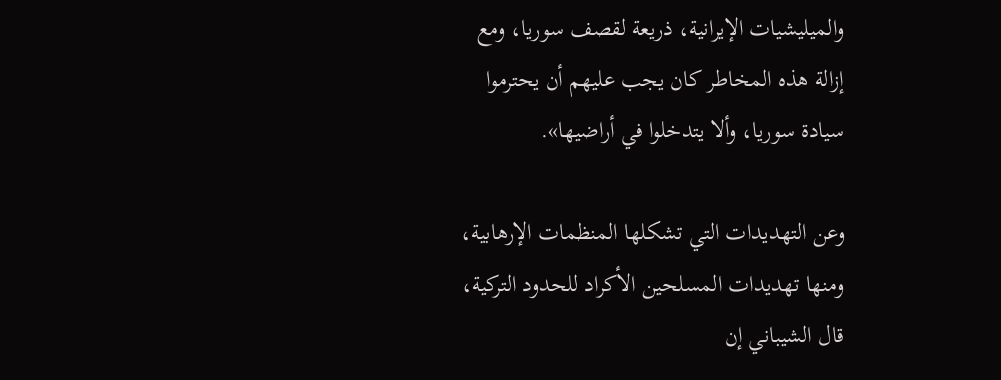والميليشيات الإيرانية، ذريعة لقصف سوريا، ومع إزالة هذه المخاطر كان يجب عليهم أن يحترموا سيادة سوريا، وألا يتدخلوا في أراضيها».

وعن التهديدات التي تشكلها المنظمات الإرهابية، ومنها تهديدات المسلحين الأكراد للحدود التركية، قال الشيباني إن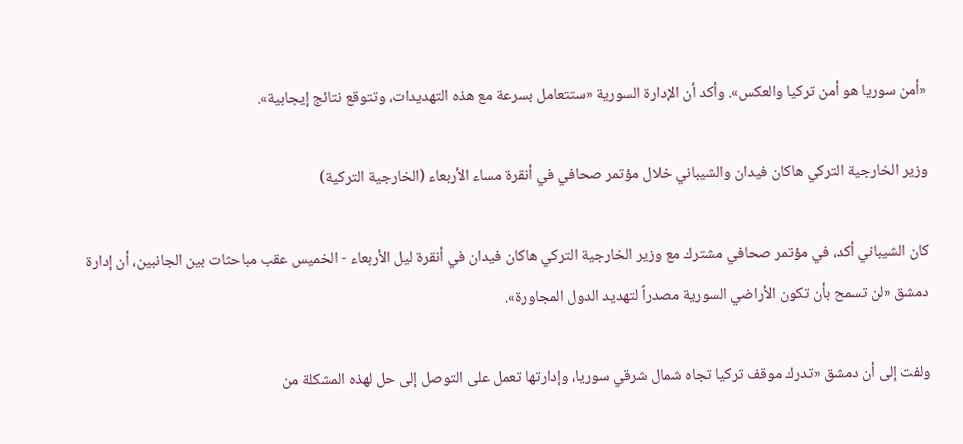«أمن سوريا هو أمن تركيا والعكس». وأكد أن الإدارة السورية «ستتعامل بسرعة مع هذه التهديدات، وتتوقع نتائج إيجابية».

وزير الخارجية التركي هاكان فيدان والشيباني خلال مؤتمر صحافي في أنقرة مساء الأربعاء (الخارجية التركية)

كان الشيباني أكد، في مؤتمر صحافي مشترك مع وزير الخارجية التركي هاكان فيدان في أنقرة ليل الأربعاء - الخميس عقب مباحثات بين الجانبين، أن إدارة دمشق «لن تسمح بأن تكون الأراضي السورية مصدراً لتهديد الدول المجاورة».

ولفت إلى أن دمشق «تدرك موقف تركيا تجاه شمال شرقي سوريا، وإدارتها تعمل على التوصل إلى حل لهذه المشكلة من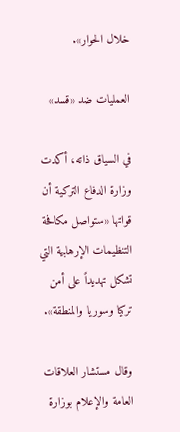خلال الحوار».

العمليات ضد «قسد»

في السياق ذاته، أكدت وزارة الدفاع التركية أن قواتها «ستواصل مكافحة التنظيمات الإرهابية التي تشكل تهديداً على أمن تركيا وسوريا والمنطقة».

وقال مستشار العلاقات العامة والإعلام بوزارة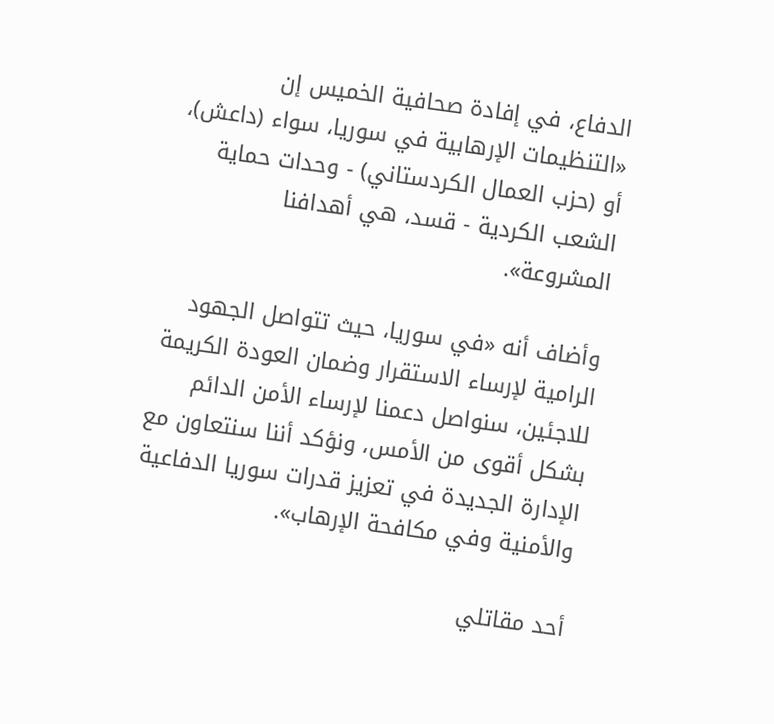الدفاع، في إفادة صحافية الخميس إن «التنظيمات الإرهابية في سوريا، سواء (داعش)، أو (حزب العمال الكردستاني) - وحدات حماية الشعب الكردية - قسد، هي أهدافنا المشروعة».

وأضاف أنه «في سوريا، حيث تتواصل الجهود الرامية لإرساء الاستقرار وضمان العودة الكريمة للاجئين، سنواصل دعمنا لإرساء الأمن الدائم بشكل أقوى من الأمس، ونؤكد أننا سنتعاون مع الإدارة الجديدة في تعزيز قدرات سوريا الدفاعية والأمنية وفي مكافحة الإرهاب».

أحد مقاتلي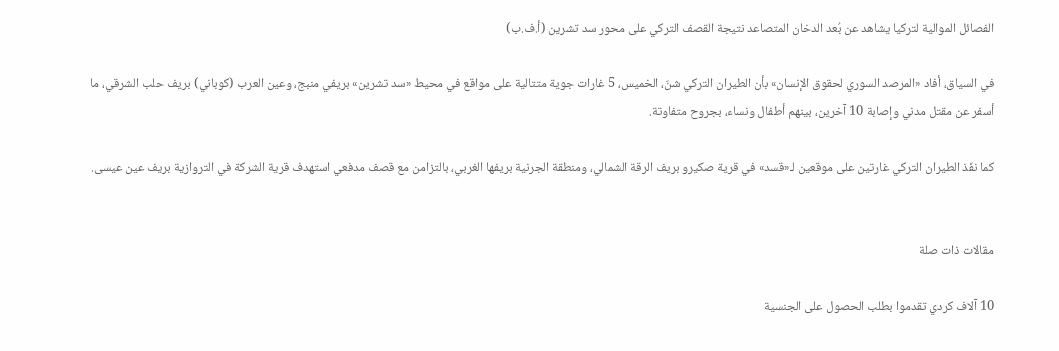الفصائل الموالية لتركيا يشاهد عن بُعد الدخان المتصاعد نتيجة القصف التركي على محور سد تشرين (أ.ف.ب)

في السياق، أفاد «المرصد السوري لحقوق الإنسان» بأن الطيران التركي شنّ، الخميس، 5 غارات جوية متتالية على مواقع في محيط «سد تشرين» بريفي منبج، وعين العرب (كوباني) بريف حلب الشرقي، ما أسفر عن مقتل مدني وإصابة 10 آخرين، بينهم أطفال ونساء، بجروح متفاوتة.

كما نفّذ الطيران التركي غارتين على موقعين لـ«قسد» في قرية صكيرو بريف الرقة الشمالي، ومنطقة الجرنية بريفها الغربي، بالتزامن مع قصف مدفعي استهدف قرية الشركة في التروازية بريف عين عيسى.


مقالات ذات صلة

10 آلاف كردي تقدموا بطلب الحصول على الجنسية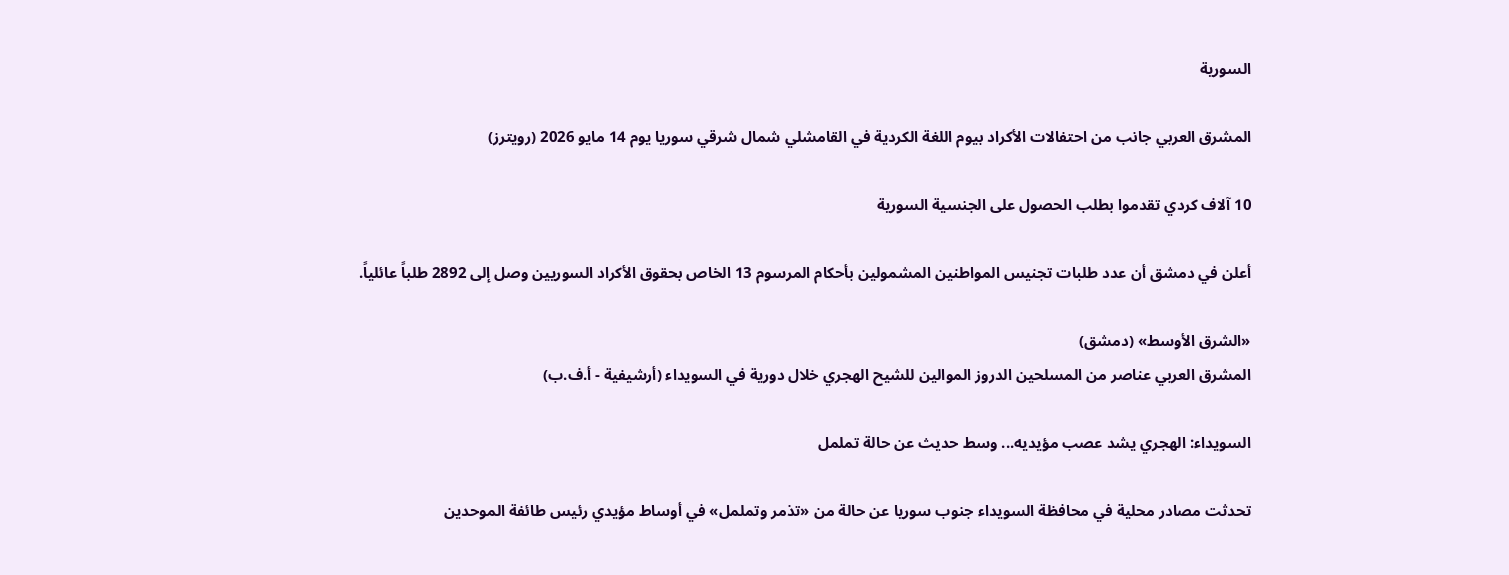السورية

المشرق العربي جانب من احتفالات الأكراد بيوم اللغة الكردية في القامشلي شمال شرقي سوريا يوم 14 مايو 2026 (رويترز)

10 آلاف كردي تقدموا بطلب الحصول على الجنسية السورية

أعلن في دمشق أن عدد طلبات تجنيس المواطنين المشمولين بأحكام المرسوم 13 الخاص بحقوق الأكراد السوريين وصل إلى 2892 طلباً عائلياً.

«الشرق الأوسط» (دمشق)
المشرق العربي عناصر من المسلحين الدروز الموالين للشيح الهجري خلال دورية في السويداء (أرشيفية - أ.ف.ب)

السويداء: الهجري يشد عصب مؤيديه... وسط حديث عن حالة تململ

تحدثت مصادر محلية في محافظة السويداء جنوب سوريا عن حالة من «تذمر وتململ» في أوساط مؤيدي رئيس طائفة الموحدين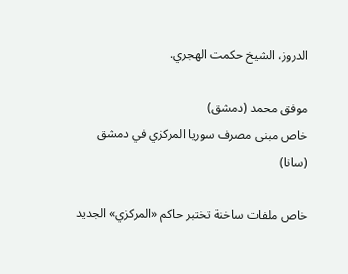الدروز، الشيخ حكمت الهجري.

موفق محمد (دمشق)
خاص مبنى مصرف سوريا المركزي في دمشق (سانا)

خاص ملفات ساخنة تختبر حاكم «المركزي» الجديد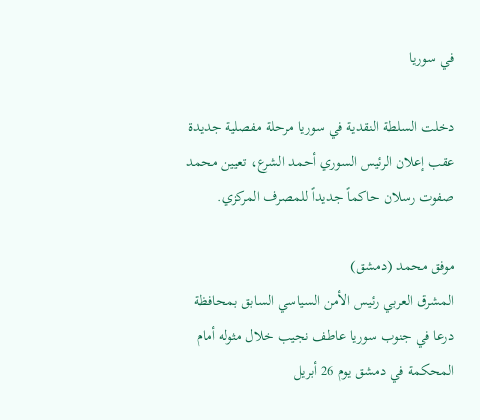في سوريا

دخلت السلطة النقدية في سوريا مرحلة مفصلية جديدة عقب إعلان الرئيس السوري أحمد الشرع، تعيين محمد صفوت رسلان حاكماً جديداً للمصرف المركزي.

موفق محمد (دمشق)
المشرق العربي رئيس الأمن السياسي السابق بمحافظة درعا في جنوب سوريا عاطف نجيب خلال مثوله أمام المحكمة في دمشق يوم 26 أبريل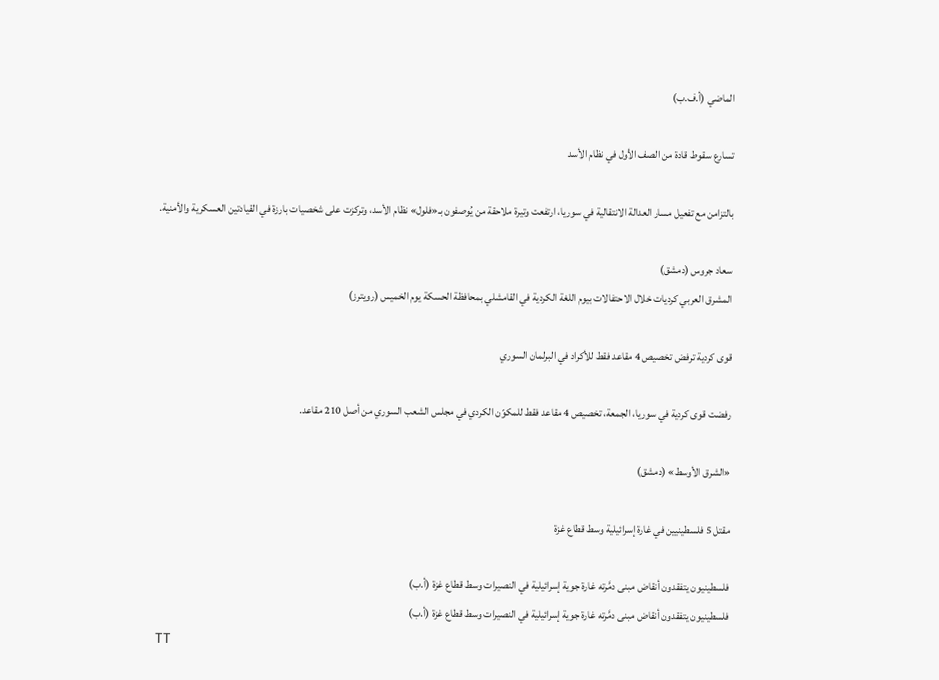الماضي (أ.ف.ب)

تسارع سقوط قادة من الصف الأول في نظام الأسد

بالتزامن مع تفعيل مسار العدالة الانتقالية في سوريا، ارتفعت وتيرة ملاحقة من يُوصفون بـ«فلول» نظام الأسد، وتركزت على شخصيات بارزة في القيادتين العسكرية والأمنية.

سعاد جروس (دمشق)
المشرق العربي كرديات خلال الاحتفالات بيوم اللغة الكردية في القامشلي بمحافظة الحسكة يوم الخميس (رويترز)

قوى كردية ترفض تخصيص 4 مقاعد فقط للأكراد في البرلمان السوري

رفضت قوى كردية في سوريا، الجمعة، تخصيص 4 مقاعد فقط للمكوّن الكردي في مجلس الشعب السوري من أصل 210 مقاعد.

«الشرق الأوسط» (دمشق)

مقتل 5 فلسطينيين في غارة إسرائيلية وسط قطاع غزة

فلسطينيون يتفقدون أنقاض مبنى دمَّرته غارة جوية إسرائيلية في النصيرات وسط قطاع غزة (أ.ب)
فلسطينيون يتفقدون أنقاض مبنى دمَّرته غارة جوية إسرائيلية في النصيرات وسط قطاع غزة (أ.ب)
TT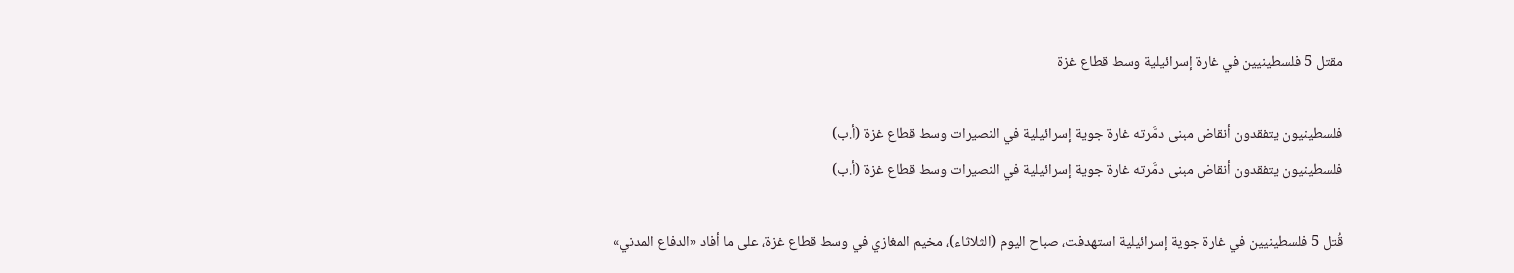مقتل 5 فلسطينيين في غارة إسرائيلية وسط قطاع غزة

فلسطينيون يتفقدون أنقاض مبنى دمَّرته غارة جوية إسرائيلية في النصيرات وسط قطاع غزة (أ.ب)
فلسطينيون يتفقدون أنقاض مبنى دمَّرته غارة جوية إسرائيلية في النصيرات وسط قطاع غزة (أ.ب)

قُتل 5 فلسطينيين في غارة جوية إسرائيلية استهدفت، صباح اليوم (الثلاثاء)، مخيم المغازي في وسط قطاع غزة، على ما أفاد «الدفاع المدني»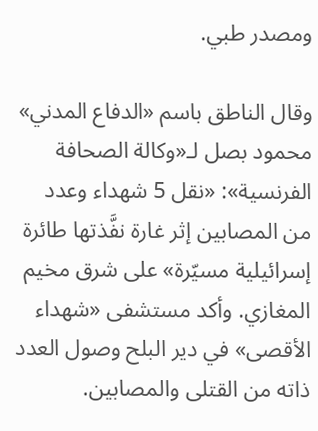ومصدر طبي.

وقال الناطق باسم «الدفاع المدني» محمود بصل لـ«وكالة الصحافة الفرنسية»: «نقل 5 شهداء وعدد من المصابين إثر غارة نفَّذتها طائرة إسرائيلية مسيّرة» على شرق مخيم المغازي. وأكد مستشفى «شهداء الأقصى» في دير البلح وصول العدد ذاته من القتلى والمصابين.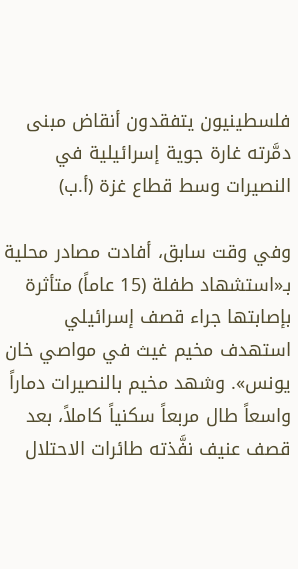فلسطينيون يتفقدون أنقاض مبنى دمَّرته غارة جوية إسرائيلية في النصيرات وسط قطاع غزة (أ.ب)

وفي وقت سابق، أفادت مصادر محلية بـ«استشهاد طفلة (15 عاماً) متأثرة بإصابتها جراء قصف إسرائيلي استهدف مخيم غيث في مواصي خان يونس». وشهد مخيم بالنصيرات دماراً واسعاً طال مربعاً سكنياً كاملاً، بعد قصف عنيف نفَّذته طائرات الاحتلال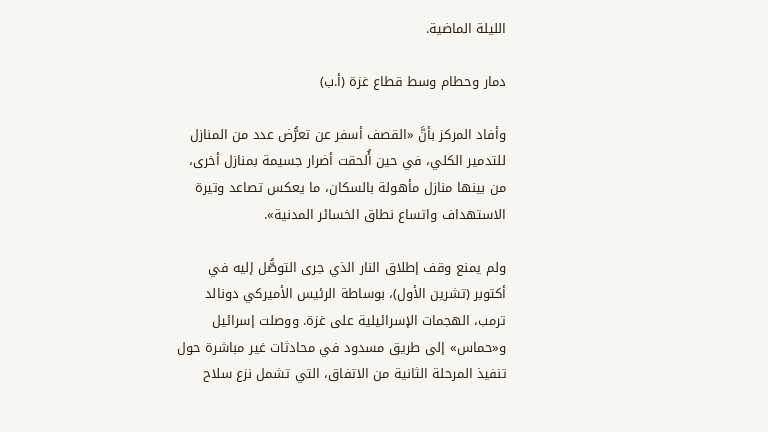الليلة الماضية.

دمار وحطام وسط قطاع غزة (أ.ب)

وأفاد المركز بأنَّ «القصف أسفر عن تعرُّض عدد من المنازل للتدمير الكلي، في حين أُلحقت أضرار جسيمة بمنازل أخرى، من بينها منازل مأهولة بالسكان، ما يعكس تصاعد وتيرة الاستهداف واتساع نطاق الخسائر المدنية».

ولم يمنع وقف إطلاق النار ‌الذي جرى التوصُّل إليه في أكتوبر (تشرين الأول)، ‌بوساطة الرئيس الأميركي دونالد ترمب، الهجمات الإسرائيلية على غزة. ووصلت إسرائيل و«حماس» إلى طريق مسدود في محادثات غير مباشرة حول تنفيذ المرحلة الثانية من ‌الاتفاق، التي تشمل نزع سلاح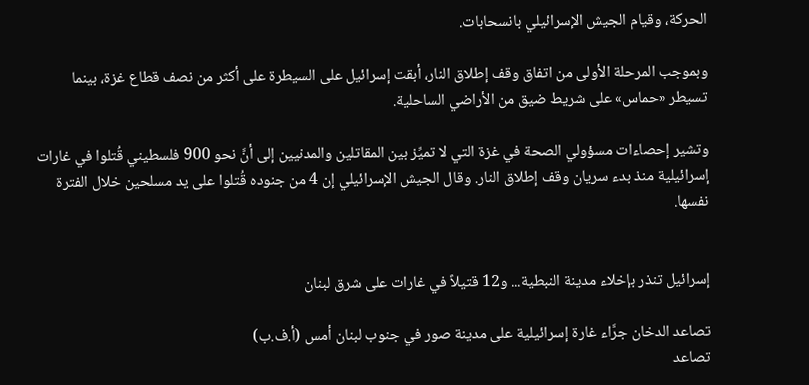الحركة، وقيام الجيش الإسرائيلي بانسحابات.

وبموجب المرحلة الأولى من اتفاق وقف إطلاق النار، أبقت إسرائيل على السيطرة على أكثر من نصف قطاع غزة، بينما تسيطر «حماس» على شريط ضيق من الأراضي الساحلية.

وتشير إحصاءات مسؤولي الصحة في غزة التي لا تميِّز بين المقاتلين والمدنيين إلى أنَّ نحو 900 فلسطيني قُتلوا في غارات إسرائيلية منذ بدء سريان وقف إطلاق النار. وقال الجيش الإسرائيلي إن 4 من جنوده قُتلوا على يد مسلحين خلال الفترة نفسها.


إسرائيل تنذر بإخلاء مدينة النبطية... و12 قتيلاً في غارات على شرق لبنان

تصاعد الدخان جرَّاء غارة إسرائيلية على مدينة صور في جنوب لبنان أمس (أ.ف.ب)
تصاعد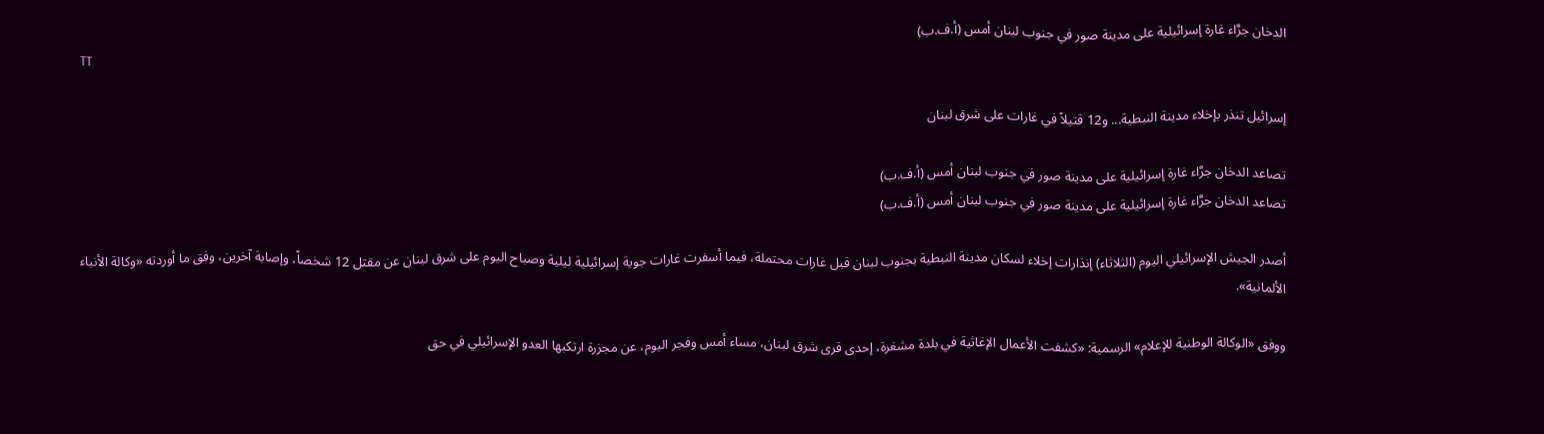الدخان جرَّاء غارة إسرائيلية على مدينة صور في جنوب لبنان أمس (أ.ف.ب)
TT

إسرائيل تنذر بإخلاء مدينة النبطية... و12 قتيلاً في غارات على شرق لبنان

تصاعد الدخان جرَّاء غارة إسرائيلية على مدينة صور في جنوب لبنان أمس (أ.ف.ب)
تصاعد الدخان جرَّاء غارة إسرائيلية على مدينة صور في جنوب لبنان أمس (أ.ف.ب)

أصدر الجيش الإسرائيلي اليوم (الثلاثاء) إنذارات إخلاء لسكان مدينة النبطية بجنوب لبنان قبل غارات محتملة، فيما أسفرت غارات جوية إسرائيلية ليلية وصباح اليوم على شرق لبنان عن مقتل 12 شخصاً، وإصابة آخرين، وفق ما أوردته «وكالة الأنباء الألمانية».

ووفق «الوكالة الوطنية للإعلام» الرسمية: «كشفت الأعمال الإغاثية في بلدة مشغرة، إحدى قرى شرق لبنان، مساء أمس وفجر اليوم، عن مجزرة ارتكبها العدو الإسرائيلي في حق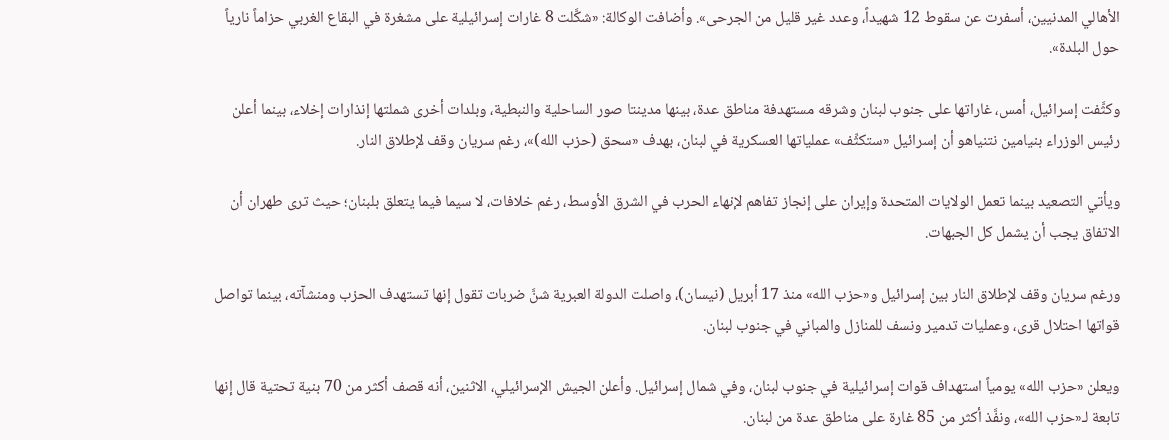الأهالي المدنيين، أسفرت عن سقوط 12 شهيداً، وعدد غير قليل من الجرحى». وأضافت الوكالة: «شكَّلت 8 غارات إسرائيلية على مشغرة في البقاع الغربي حزاماً نارياً حول البلدة».

وكثَّفت إسرائيل، أمس، غاراتها على جنوب لبنان وشرقه مستهدفة مناطق عدة، بينها مدينتا صور الساحلية والنبطية، وبلدات أخرى شملتها إنذارات إخلاء، بينما أعلن رئيس الوزراء بنيامين نتنياهو أن إسرائيل «ستكثِّف» عملياتها العسكرية في لبنان، بهدف «سحق (حزب الله)»، رغم سريان وقف لإطلاق النار.

ويأتي التصعيد بينما تعمل الولايات المتحدة وإيران على إنجاز تفاهم لإنهاء الحرب في الشرق الأوسط، رغم خلافات، لا سيما فيما يتعلق بلبنان؛ حيث ترى طهران أن الاتفاق يجب أن يشمل كل الجبهات.

ورغم سريان وقف لإطلاق النار بين إسرائيل و«حزب الله» منذ 17 أبريل (نيسان)، واصلت الدولة العبرية شنَّ ضربات تقول إنها تستهدف الحزب ومنشآته، بينما تواصل قواتها احتلال قرى، وعمليات تدمير ونسف للمنازل والمباني في جنوب لبنان.

ويعلن «حزب الله» يومياً استهداف قوات إسرائيلية في جنوب لبنان، وفي شمال إسرائيل. وأعلن الجيش الإسرائيلي، الاثنين، أنه قصف أكثر من 70 بنية تحتية قال إنها تابعة لـ«حزب الله»، ونفَّذ أكثر من 85 غارة على مناطق عدة من لبنان.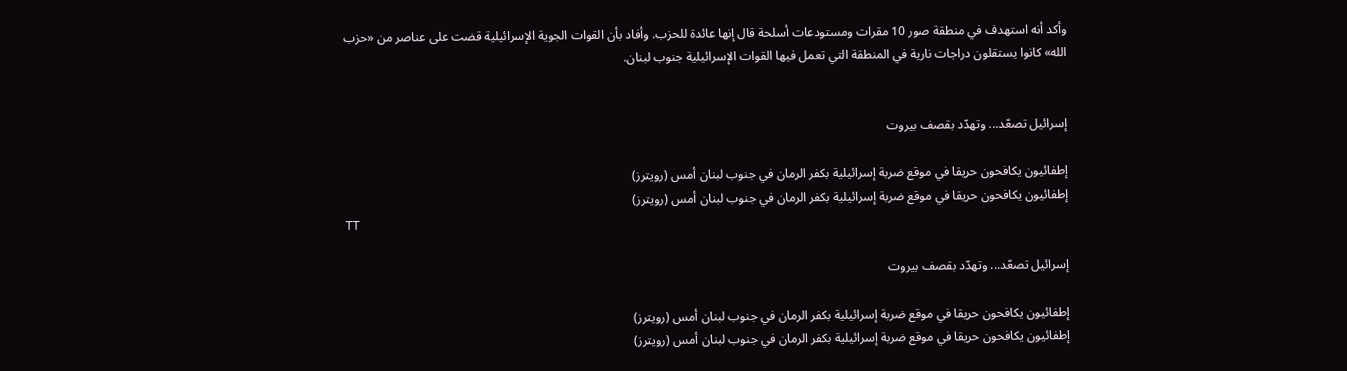وأكد أنه استهدف في منطقة صور 10 مقرات ومستودعات أسلحة قال إنها عائدة للحزب. وأفاد بأن القوات الجوية الإسرائيلية قضت على عناصر من «حزب الله» كانوا يستقلون دراجات نارية في المنطقة التي تعمل فيها القوات الإسرائيلية جنوب لبنان.


إسرائيل تصعّد... وتهدّد بقصف بيروت

إطفائيون يكافحون حريقا في موقع ضربة إسرائيلية بكفر الرمان في جنوب لبنان أمس (رويترز)
إطفائيون يكافحون حريقا في موقع ضربة إسرائيلية بكفر الرمان في جنوب لبنان أمس (رويترز)
TT

إسرائيل تصعّد... وتهدّد بقصف بيروت

إطفائيون يكافحون حريقا في موقع ضربة إسرائيلية بكفر الرمان في جنوب لبنان أمس (رويترز)
إطفائيون يكافحون حريقا في موقع ضربة إسرائيلية بكفر الرمان في جنوب لبنان أمس (رويترز)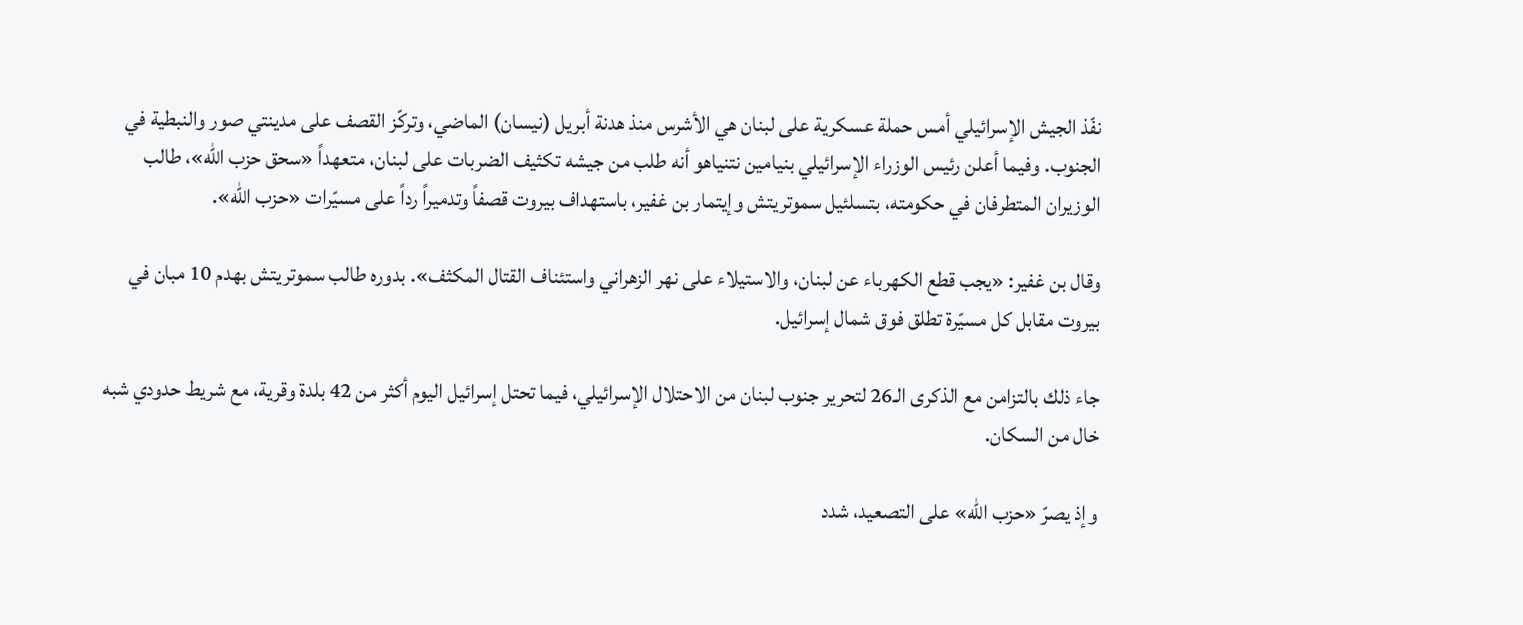نفّذ الجيش الإسرائيلي أمس حملة عسكرية على لبنان هي الأشرس منذ هدنة أبريل (نيسان) الماضي، وتركّز القصف على مدينتي صور والنبطية في الجنوب. وفيما أعلن رئيس الوزراء الإسرائيلي بنيامين نتنياهو أنه طلب من جيشه تكثيف الضربات على لبنان، متعهداً «سحق حزب الله»، طالب الوزيران المتطرفان في حكومته، بتسلئيل سموتريتش وإيتمار بن غفير، باستهداف بيروت قصفاً وتدميراً رداً على مسيّرات «حزب الله».

وقال بن غفير: «يجب قطع الكهرباء عن لبنان، والاستيلاء على نهر الزهراني واستئناف القتال المكثف». بدوره طالب سموتريتش بهدم 10 مبان في بيروت مقابل كل مسيّرة تطلق فوق شمال إسرائيل.

جاء ذلك بالتزامن مع الذكرى الـ26 لتحرير جنوب لبنان من الاحتلال الإسرائيلي، فيما تحتل إسرائيل اليوم أكثر من 42 بلدة وقرية، مع شريط حدودي شبه خال من السكان.

وإذ يصرّ «حزب الله» على التصعيد، شدد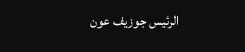الرئيس جوزيف عون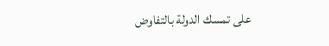على تمسك الدولة بالتفاوض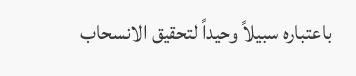باعتباره سبيلاً وحيداً لتحقيق الانسحاب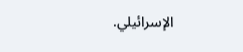الإسرائيلي.